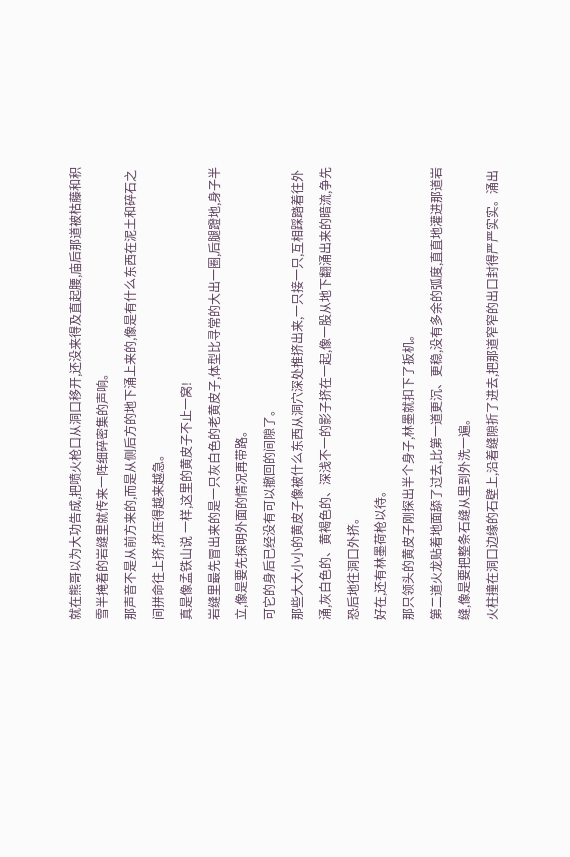就在熊哥以为大功告成,把喷火枪口从洞口移开,还没来得及直起腰,庙后那道被枯藤和积雪半掩着的岩缝里就传来一阵细碎密集的声响。
那声音不是从前方来的,而是从侧后方的地下涌上来的,像是有什么东西在泥土和碎石之间拼命往上挤,挤压得越来越急。
真是像孟铁山说 一样,这里的黄皮子不止一窝!
岩缝里最先冒出来的是一只灰白色的老黄皮子,体型比寻常的大出一圈,后腿蹬地,身子半立,像是要先探明外面的情况再带路。
可它的身后已经没有可以撤回的间隙了。
那些大大小小的黄皮子像被什么东西从洞穴深处推挤出来,一只接一只,互相踩踏着往外涌,灰白色的、黄褐色的、深浅不一的影子挤在一起,像一股从地下翻涌出来的暗流,争先恐后地往洞口外挤。
好在,还有林墨荷枪以待。
那只领头的黄皮子刚探出半个身子,林墨就扣下了扳机。
第二道火龙贴着地面舔了过去,比第一道更沉、更稳,没有多余的弧度,直直地灌进那道岩缝,像是要把整条石缝从里到外洗一遍。
火柱撞在洞口边缘的石壁上,沿着缝隙折了进去,把那道窄窄的出口封得严严实实。涌出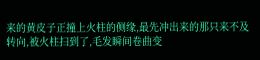来的黄皮子正撞上火柱的侧缘,最先冲出来的那只来不及转向,被火柱扫到了,毛发瞬间卷曲变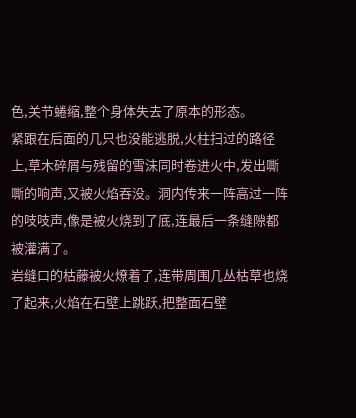色,关节蜷缩,整个身体失去了原本的形态。
紧跟在后面的几只也没能逃脱,火柱扫过的路径上,草木碎屑与残留的雪沫同时卷进火中,发出嘶嘶的响声,又被火焰吞没。洞内传来一阵高过一阵的吱吱声,像是被火烧到了底,连最后一条缝隙都被灌满了。
岩缝口的枯藤被火燎着了,连带周围几丛枯草也烧了起来,火焰在石壁上跳跃,把整面石壁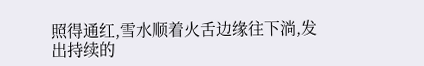照得通红,雪水顺着火舌边缘往下淌,发出持续的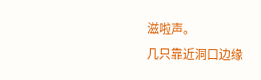滋啦声。
几只靠近洞口边缘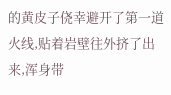的黄皮子侥幸避开了第一道火线,贴着岩壁往外挤了出来,浑身带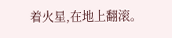着火星,在地上翻滚。